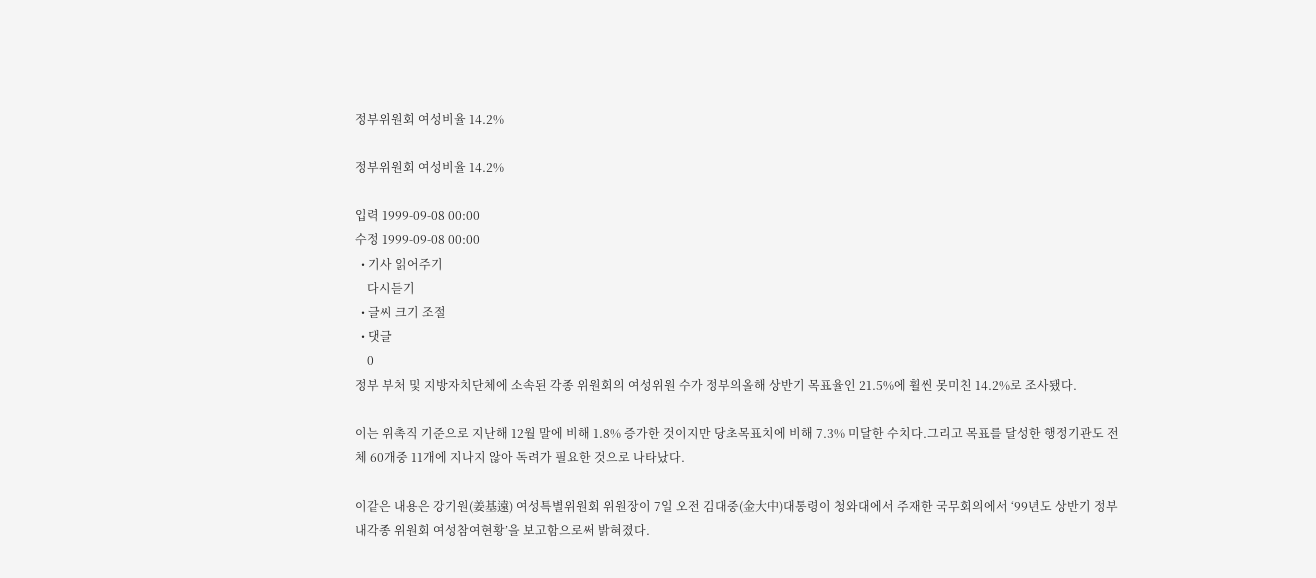정부위원회 여성비율 14.2%

정부위원회 여성비율 14.2%

입력 1999-09-08 00:00
수정 1999-09-08 00:00
  • 기사 읽어주기
    다시듣기
  • 글씨 크기 조절
  • 댓글
    0
정부 부처 및 지방자치단체에 소속된 각종 위원회의 여성위원 수가 정부의올해 상반기 목표율인 21.5%에 휠씬 못미친 14.2%로 조사됐다.

이는 위촉직 기준으로 지난해 12월 말에 비해 1.8% 증가한 것이지만 당초목표치에 비해 7.3% 미달한 수치다.그리고 목표를 달성한 행정기관도 전체 60개중 11개에 지나지 않아 독려가 필요한 것으로 나타났다.

이같은 내용은 강기원(姜基遠) 여성특별위원회 위원장이 7일 오전 김대중(金大中)대통령이 청와대에서 주재한 국무회의에서 ‘99년도 상반기 정부내각종 위원회 여성참여현황’을 보고함으로써 밝혀졌다.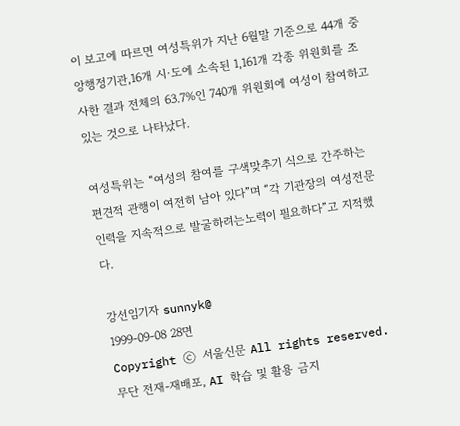이 보고에 따르면 여성특위가 지난 6월말 기준으로 44개 중앙행정기관,16개 시·도에 소속된 1,161개 각종 위원회를 조사한 결과 전체의 63.7%인 740개 위원회에 여성이 참여하고 있는 것으로 나타났다.

여성특위는 “여성의 참여를 구색맞추기 식으로 간주하는 편견적 관행이 여전히 남아 있다”며 “각 기관장의 여성전문인력을 지속적으로 발굴하려는노력이 필요하다”고 지적했다.

강선임기자 sunnyk@
1999-09-08 28면
Copyright ⓒ 서울신문 All rights reserved. 무단 전재-재배포, AI 학습 및 활용 금지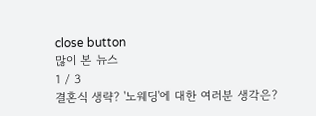close button
많이 본 뉴스
1 / 3
결혼식 생략? '노웨딩'에 대한 여러분 생각은?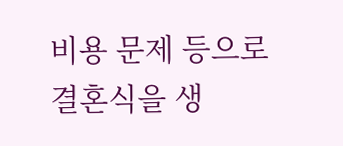비용 문제 등으로 결혼식을 생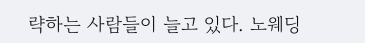략하는 사람들이 늘고 있다. 노웨딩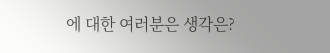에 대한 여러분은 생각은?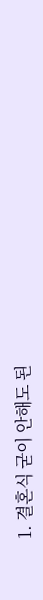1. 결혼식 굳이 안해도 된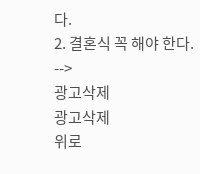다.
2. 결혼식 꼭 해야 한다.
-->
광고삭제
광고삭제
위로